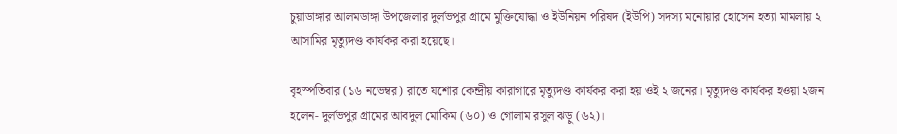চুয়াডাঙ্গার আলমডাঙ্গা উপজেলার দুর্লভপুর গ্রামে মুক্তিযোদ্ধা ও ইউনিয়ন পরিষদ (ইউপি) সদস্য মনোয়ার হোসেন হত্যা মামলায় ২ আসামির মৃত্যুদণ্ড কার্যকর করা হয়েছে।

বৃহস্পতিবার (১৬ নভেম্বর) রাতে যশোর কেন্দ্রীয় কারাগারে মৃত্যুদণ্ড কার্যকর করা হয় ওই ২ জনের। মৃত্যুদণ্ড কার্যকর হওয়া ২জন হলেন- দুর্লভপুর গ্রামের আবদুল মোকিম (৬০) ও গোলাম রসুল ঝড়ু (৬২)।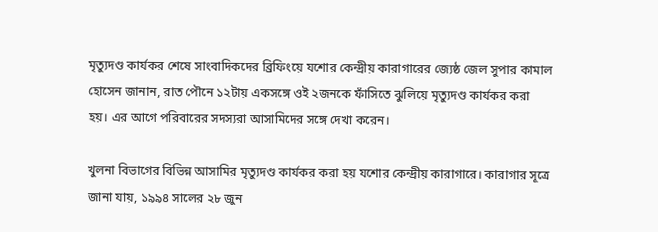মৃত্যুদণ্ড কার্যকর শেষে সাংবাদিকদের ব্রিফিংয়ে যশোর কেন্দ্রীয় কারাগারের জ্যেষ্ঠ জেল সুপার কামাল হোসেন জানান, রাত পৌনে ১২টায় একসঙ্গে ওই ২জনকে ফাঁসিতে ঝুলিয়ে মৃত্যুদণ্ড কার্যকর করা হয়। এর আগে পরিবারের সদস্যরা আসামিদের সঙ্গে দেখা করেন।

খুলনা বিভাগের বিভিন্ন আসামির মৃত্যুদণ্ড কার্যকর করা হয় যশোর কেন্দ্রীয় কারাগারে। কারাগার সূত্রে জানা যায়, ১৯৯৪ সালের ২৮ জুন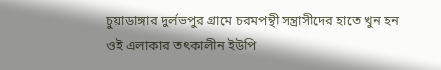চুয়াডাঙ্গার দুর্লভপুর গ্রামে চরমপন্থী সন্ত্রাসীদের হাতে খুন হন ওই এলাকার তৎকালীন ইউপি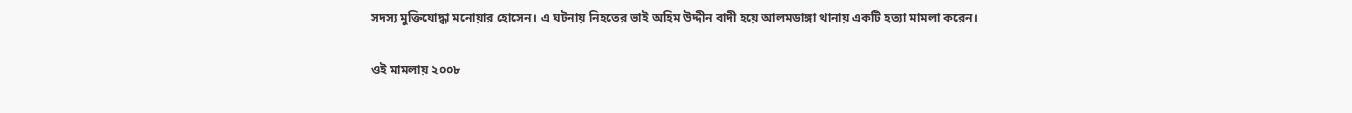সদস্য মুক্তিযোদ্ধা মনোয়ার হোসেন। এ ঘটনায় নিহতের ভাই অহিম উদ্দীন বাদী হয়ে আলমডাঙ্গা থানায় একটি হত্যা মামলা করেন।

ওই মামলায় ২০০৮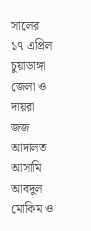সালের ১৭ এপ্রিল চুয়াডাঙ্গা জেলা ও দায়রা জজ আদালত আসামি আবদুল মোকিম ও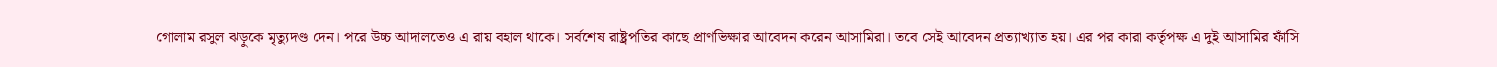গোলাম রসুল ঝড়ুকে মৃত্যুদণ্ড দেন। পরে উচ্চ আদালতেও এ রায় বহাল থাকে। সর্বশেষ রাষ্ট্রপতির কাছে প্রাণভিক্ষার আবেদন করেন আসামিরা। তবে সেই আবেদন প্রত্যাখ্যাত হয়। এর পর কারা কর্তৃপক্ষ এ দুই আসামির ফাঁসি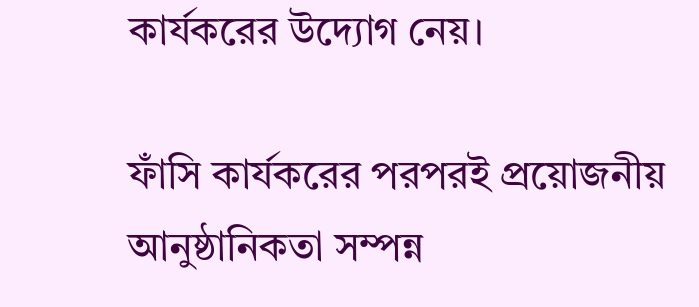কার্যকরের উদ্যোগ নেয়।

ফাঁসি কার্যকরের পরপরই প্রয়োজনীয় আনুষ্ঠানিকতা সম্পন্ন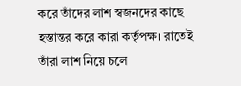করে তাঁদের লাশ স্বজনদের কাছে হস্তান্তর করে কারা কর্তৃপক্ষ। রাতে‌ই তাঁরা লাশ নিয়ে চলে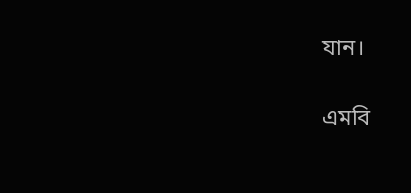যান।

এমবি